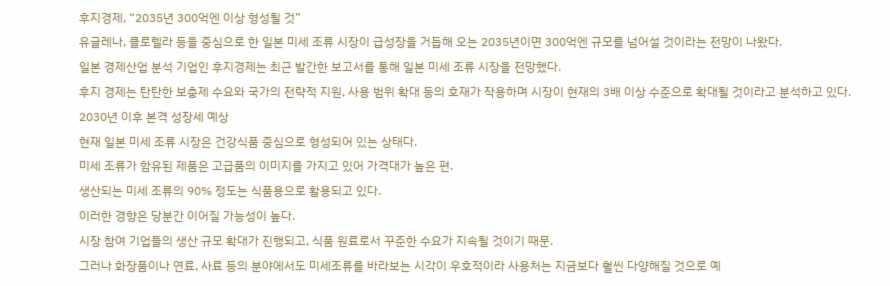후지경제, “2035년 300억엔 이상 형성될 것”
유글레나, 클로렐라 등을 중심으로 한 일본 미세 조류 시장이 급성장을 거듭해 오는 2035년이면 300억엔 규모를 넘어설 것이라는 전망이 나왔다.
일본 경제산업 분석 기업인 후지경제는 최근 발간한 보고서를 통해 일본 미세 조류 시장을 전망했다.
후지 경제는 탄탄한 보충제 수요와 국가의 전략적 지원, 사용 범위 확대 등의 호재가 작용하며 시장이 현재의 3배 이상 수준으로 확대될 것이라고 분석하고 있다.
2030년 이후 본격 성장세 예상
현재 일본 미세 조류 시장은 건강식품 중심으로 형성되어 있는 상태다.
미세 조류가 함유된 제품은 고급품의 이미지를 가지고 있어 가격대가 높은 편.
생산되는 미세 조류의 90% 정도는 식품용으로 활용되고 있다.
이러한 경향은 당분간 이어질 가능성이 높다.
시장 참여 기업들의 생산 규모 확대가 진행되고, 식품 원료로서 꾸준한 수요가 지속될 것이기 때문.
그러나 화장품이나 연료, 사료 등의 분야에서도 미세조류를 바라보는 시각이 우호적이라 사용처는 지금보다 훨씬 다양해질 것으로 예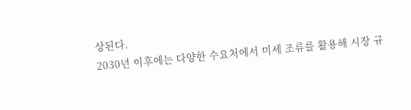상된다.
2030년 이후에는 다양한 수요처에서 미세 조류를 활용해 시장 규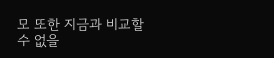모 또한 지금과 비교할 수 없을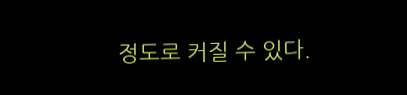정도로 커질 수 있다.